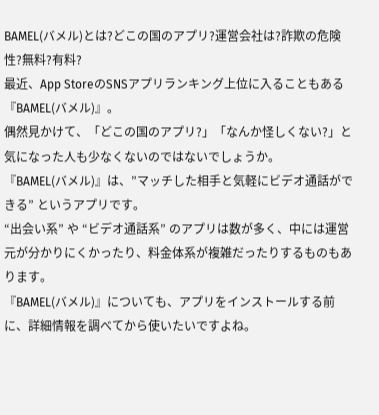BAMEL(バメル)とは?どこの国のアプリ?運営会社は?詐欺の危険性?無料?有料?
最近、App StoreのSNSアプリランキング上位に入ることもある『BAMEL(バメル)』。
偶然見かけて、「どこの国のアプリ?」「なんか怪しくない?」と気になった人も少なくないのではないでしょうか。
『BAMEL(バメル)』は、”マッチした相手と気軽にビデオ通話ができる” というアプリです。
“出会い系” や “ビデオ通話系” のアプリは数が多く、中には運営元が分かりにくかったり、料金体系が複雑だったりするものもあります。
『BAMEL(バメル)』についても、アプリをインストールする前に、詳細情報を調べてから使いたいですよね。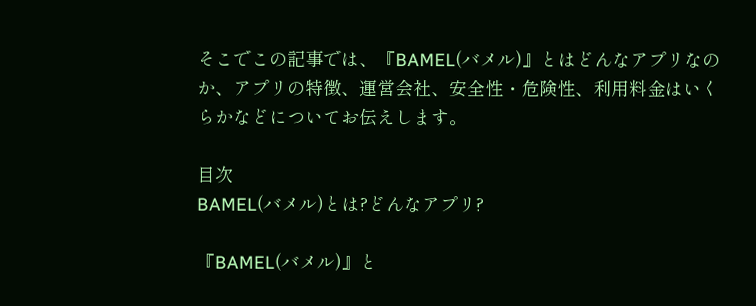そこでこの記事では、『BAMEL(バメル)』とはどんなアプリなのか、アプリの特徴、運営会社、安全性・危険性、利用料金はいくらかなどについてお伝えします。

目次
BAMEL(バメル)とは?どんなアプリ?

『BAMEL(バメル)』と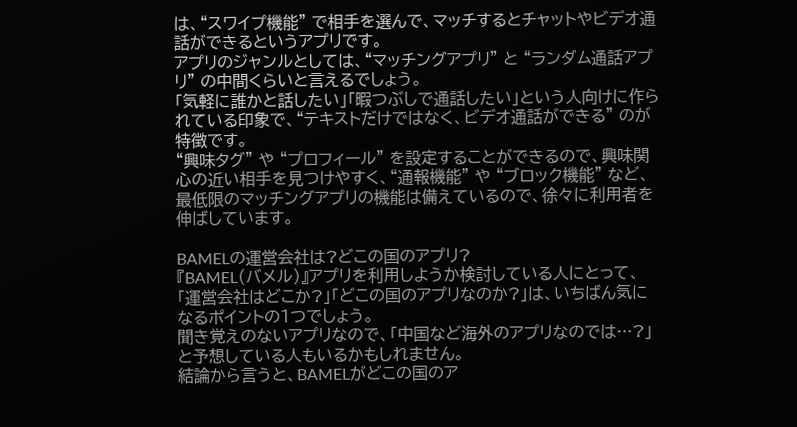は、“スワイプ機能” で相手を選んで、マッチするとチャットやビデオ通話ができるというアプリです。
アプリのジャンルとしては、“マッチングアプリ” と “ランダム通話アプリ” の中間くらいと言えるでしょう。
「気軽に誰かと話したい」「暇つぶしで通話したい」という人向けに作られている印象で、“テキストだけではなく、ビデオ通話ができる” のが特徴です。
“興味タグ” や “プロフィール” を設定することができるので、興味関心の近い相手を見つけやすく、“通報機能” や “ブロック機能” など、最低限のマッチングアプリの機能は備えているので、徐々に利用者を伸ばしています。

BAMELの運営会社は?どこの国のアプリ?
『BAMEL(バメル)』アプリを利用しようか検討している人にとって、「運営会社はどこか?」「どこの国のアプリなのか?」は、いちばん気になるポイントの1つでしょう。
聞き覚えのないアプリなので、「中国など海外のアプリなのでは…?」と予想している人もいるかもしれません。
結論から言うと、BAMELがどこの国のア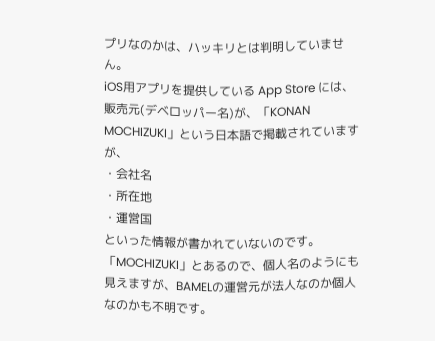プリなのかは、ハッキリとは判明していません。
iOS用アプリを提供している App Store には、販売元(デベロッパー名)が、「KONAN MOCHIZUKI」という日本語で掲載されていますが、
・会社名
・所在地
・運営国
といった情報が書かれていないのです。
「MOCHIZUKI」とあるので、個人名のようにも見えますが、BAMELの運営元が法人なのか個人なのかも不明です。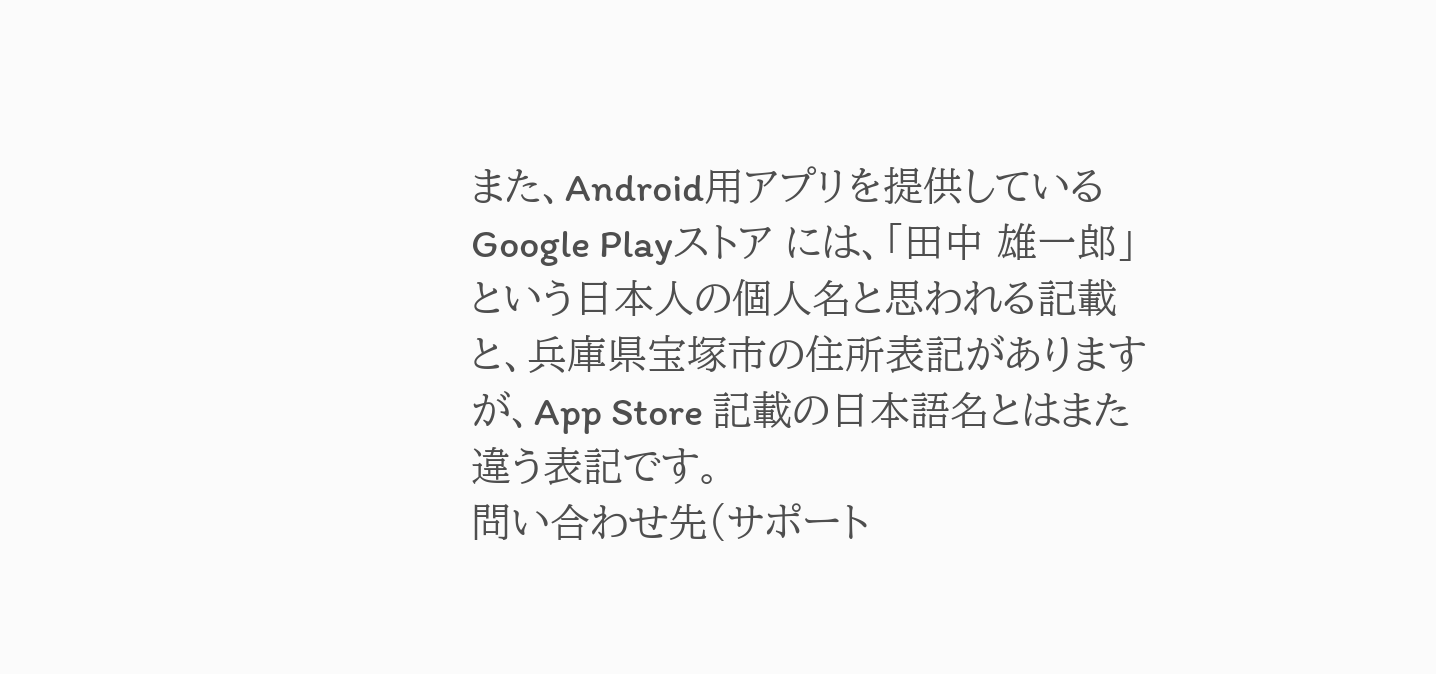また、Android用アプリを提供している Google Playストア には、「田中 雄一郎」という日本人の個人名と思われる記載と、兵庫県宝塚市の住所表記がありますが、App Store 記載の日本語名とはまた違う表記です。
問い合わせ先(サポート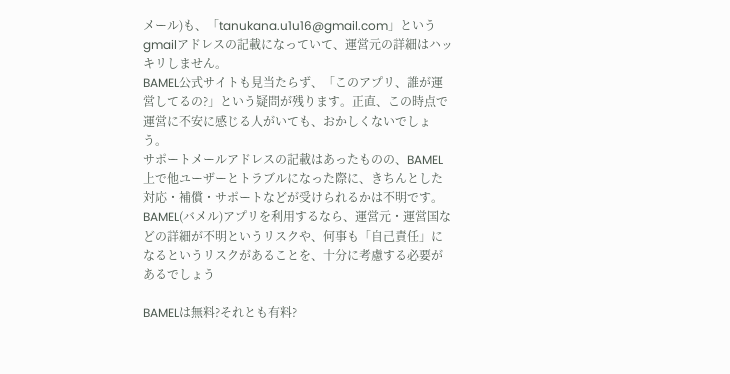メール)も、「tanukana.u1u16@gmail.com」という gmailアドレスの記載になっていて、運営元の詳細はハッキリしません。
BAMEL公式サイトも見当たらず、「このアプリ、誰が運営してるの?」という疑問が残ります。正直、この時点で運営に不安に感じる人がいても、おかしくないでしょう。
サポートメールアドレスの記載はあったものの、BAMEL上で他ユーザーとトラブルになった際に、きちんとした対応・補償・サポートなどが受けられるかは不明です。
BAMEL(バメル)アプリを利用するなら、運営元・運営国などの詳細が不明というリスクや、何事も「自己責任」になるというリスクがあることを、十分に考慮する必要があるでしょう

BAMELは無料?それとも有料?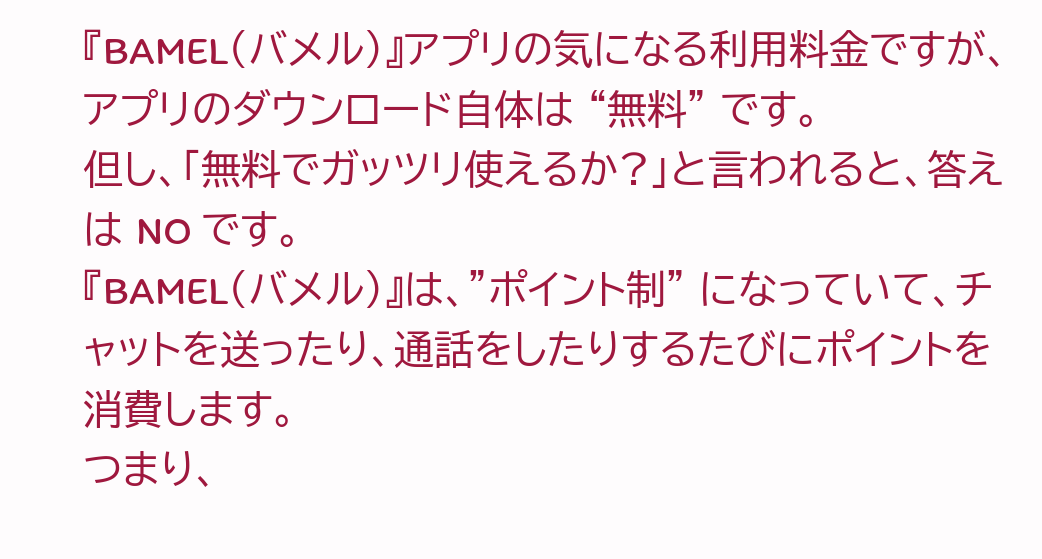『BAMEL(バメル)』アプリの気になる利用料金ですが、アプリのダウンロード自体は “無料” です。
但し、「無料でガッツリ使えるか?」と言われると、答えは NO です。
『BAMEL(バメル)』は、”ポイント制” になっていて、チャットを送ったり、通話をしたりするたびにポイントを消費します。
つまり、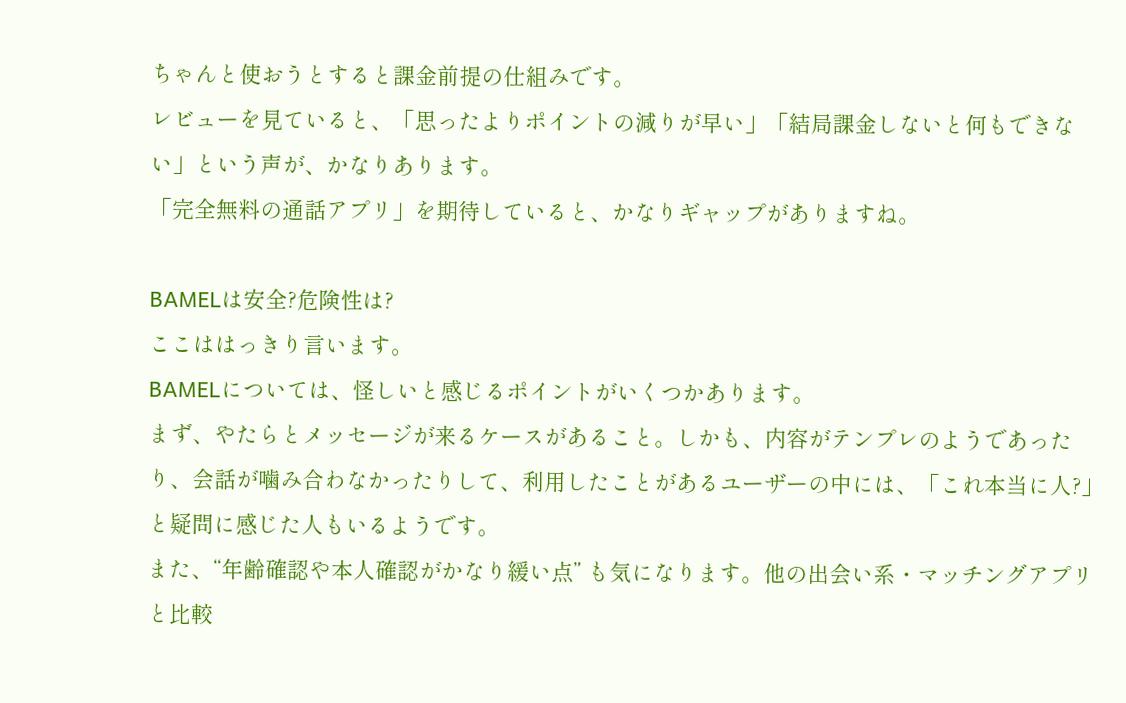ちゃんと使おうとすると課金前提の仕組みです。
レビューを見ていると、「思ったよりポイントの減りが早い」「結局課金しないと何もできない」という声が、かなりあります。
「完全無料の通話アプリ」を期待していると、かなりギャップがありますね。

BAMELは安全?危険性は?
ここははっきり言います。
BAMELについては、怪しいと感じるポイントがいくつかあります。
まず、やたらとメッセージが来るケースがあること。しかも、内容がテンプレのようであったり、会話が噛み合わなかったりして、利用したことがあるユーザーの中には、「これ本当に人?」と疑問に感じた人もいるようです。
また、“年齢確認や本人確認がかなり緩い点” も気になります。他の出会い系・マッチングアプリと比較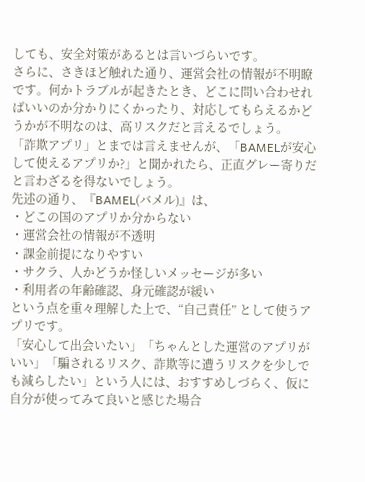しても、安全対策があるとは言いづらいです。
さらに、さきほど触れた通り、運営会社の情報が不明瞭です。何かトラブルが起きたとき、どこに問い合わせればいいのか分かりにくかったり、対応してもらえるかどうかが不明なのは、高リスクだと言えるでしょう。
「詐欺アプリ」とまでは言えませんが、「BAMELが安心して使えるアプリか?」と聞かれたら、正直グレー寄りだと言わざるを得ないでしょう。
先述の通り、『BAMEL(バメル)』は、
・どこの国のアプリか分からない
・運営会社の情報が不透明
・課金前提になりやすい
・サクラ、人かどうか怪しいメッセージが多い
・利用者の年齢確認、身元確認が緩い
という点を重々理解した上で、“自己責任” として使うアプリです。
「安心して出会いたい」「ちゃんとした運営のアプリがいい」「騙されるリスク、詐欺等に遭うリスクを少しでも減らしたい」という人には、おすすめしづらく、仮に自分が使ってみて良いと感じた場合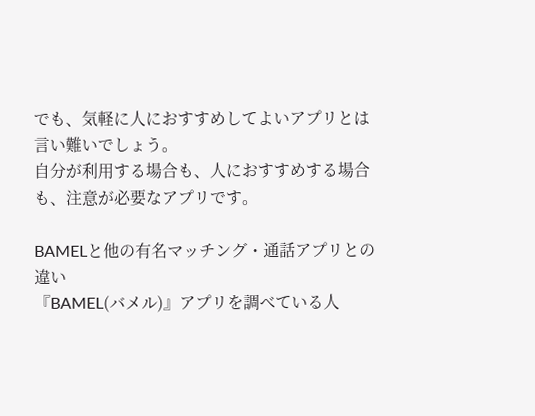でも、気軽に人におすすめしてよいアプリとは言い難いでしょう。
自分が利用する場合も、人におすすめする場合も、注意が必要なアプリです。

BAMELと他の有名マッチング・通話アプリとの違い
『BAMEL(バメル)』アプリを調べている人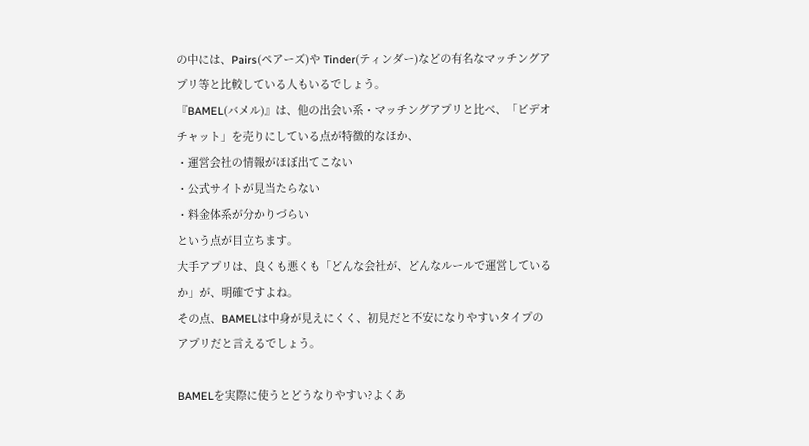の中には、Pairs(ペアーズ)や Tinder(ティンダー)などの有名なマッチングアプリ等と比較している人もいるでしょう。
『BAMEL(バメル)』は、他の出会い系・マッチングアプリと比べ、「ビデオチャット」を売りにしている点が特徴的なほか、
・運営会社の情報がほぼ出てこない
・公式サイトが見当たらない
・料金体系が分かりづらい
という点が目立ちます。
大手アプリは、良くも悪くも「どんな会社が、どんなルールで運営しているか」が、明確ですよね。
その点、BAMELは中身が見えにくく、初見だと不安になりやすいタイプのアプリだと言えるでしょう。

BAMELを実際に使うとどうなりやすい?よくあ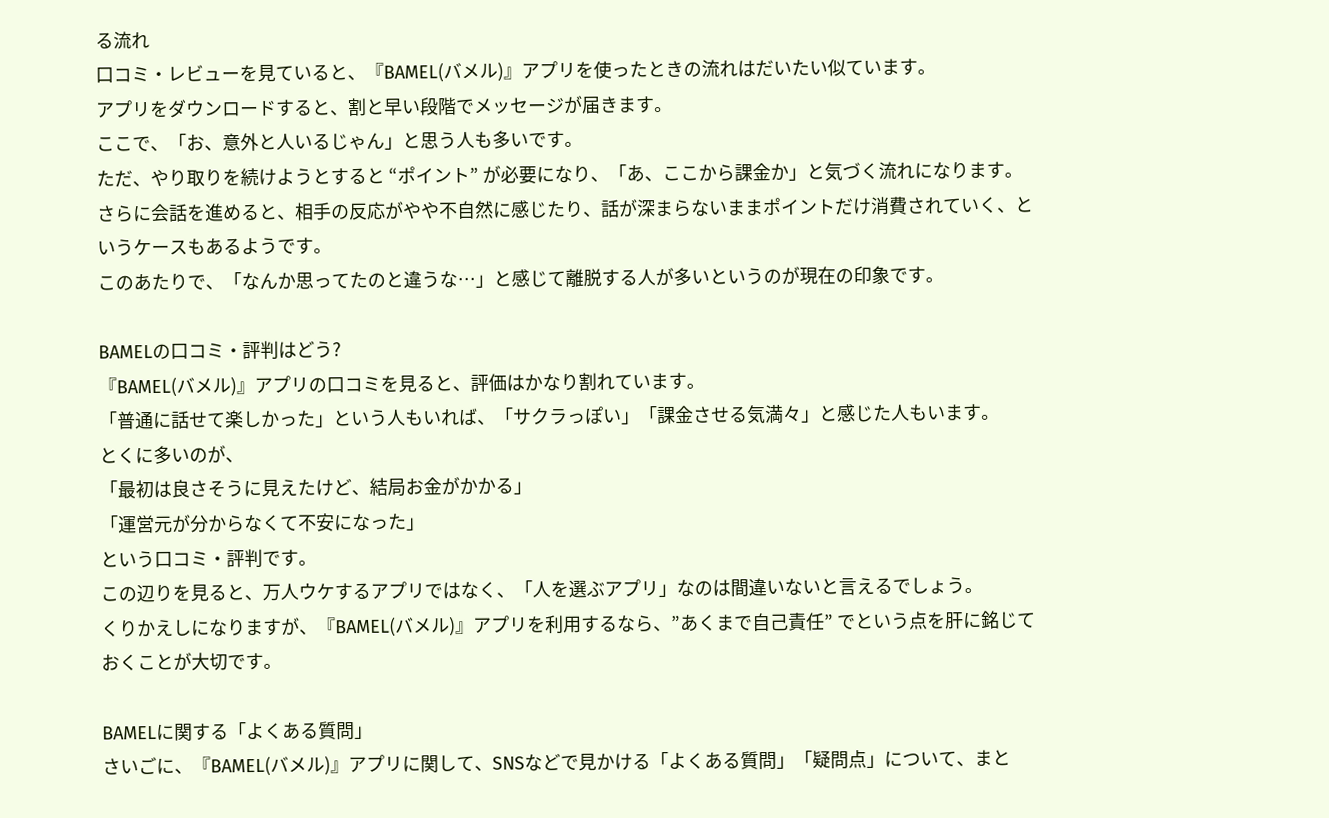る流れ
口コミ・レビューを見ていると、『BAMEL(バメル)』アプリを使ったときの流れはだいたい似ています。
アプリをダウンロードすると、割と早い段階でメッセージが届きます。
ここで、「お、意外と人いるじゃん」と思う人も多いです。
ただ、やり取りを続けようとすると “ポイント” が必要になり、「あ、ここから課金か」と気づく流れになります。さらに会話を進めると、相手の反応がやや不自然に感じたり、話が深まらないままポイントだけ消費されていく、というケースもあるようです。
このあたりで、「なんか思ってたのと違うな…」と感じて離脱する人が多いというのが現在の印象です。

BAMELの口コミ・評判はどう?
『BAMEL(バメル)』アプリの口コミを見ると、評価はかなり割れています。
「普通に話せて楽しかった」という人もいれば、「サクラっぽい」「課金させる気満々」と感じた人もいます。
とくに多いのが、
「最初は良さそうに見えたけど、結局お金がかかる」
「運営元が分からなくて不安になった」
という口コミ・評判です。
この辺りを見ると、万人ウケするアプリではなく、「人を選ぶアプリ」なのは間違いないと言えるでしょう。
くりかえしになりますが、『BAMEL(バメル)』アプリを利用するなら、”あくまで自己責任” でという点を肝に銘じておくことが大切です。

BAMELに関する「よくある質問」
さいごに、『BAMEL(バメル)』アプリに関して、SNSなどで見かける「よくある質問」「疑問点」について、まと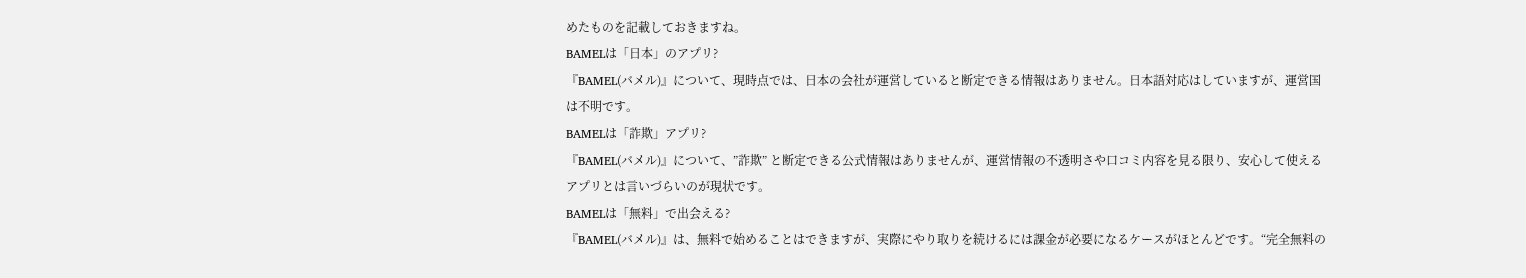めたものを記載しておきますね。
BAMELは「日本」のアプリ?
『BAMEL(バメル)』について、現時点では、日本の会社が運営していると断定できる情報はありません。日本語対応はしていますが、運営国は不明です。
BAMELは「詐欺」アプリ?
『BAMEL(バメル)』について、”詐欺” と断定できる公式情報はありませんが、運営情報の不透明さや口コミ内容を見る限り、安心して使えるアプリとは言いづらいのが現状です。
BAMELは「無料」で出会える?
『BAMEL(バメル)』は、無料で始めることはできますが、実際にやり取りを続けるには課金が必要になるケースがほとんどです。“完全無料の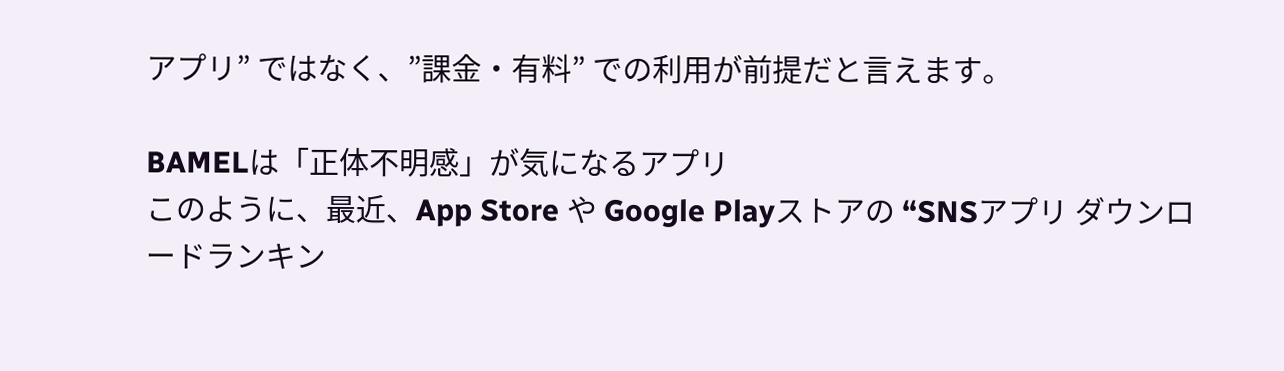アプリ” ではなく、”課金・有料” での利用が前提だと言えます。

BAMELは「正体不明感」が気になるアプリ
このように、最近、App Store や Google Playストアの “SNSアプリ ダウンロードランキン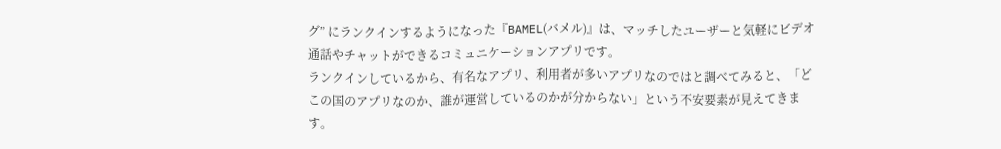グ” にランクインするようになった『BAMEL(バメル)』は、マッチしたユーザーと気軽にビデオ通話やチャットができるコミュニケーションアプリです。
ランクインしているから、有名なアプリ、利用者が多いアプリなのではと調べてみると、「どこの国のアプリなのか、誰が運営しているのかが分からない」という不安要素が見えてきます。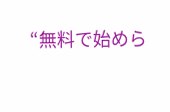“無料で始めら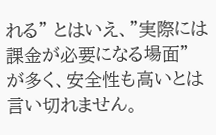れる” とはいえ、”実際には課金が必要になる場面” が多く、安全性も高いとは言い切れません。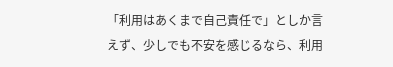「利用はあくまで自己責任で」としか言えず、少しでも不安を感じるなら、利用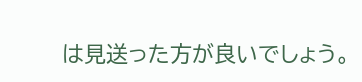は見送った方が良いでしょう。